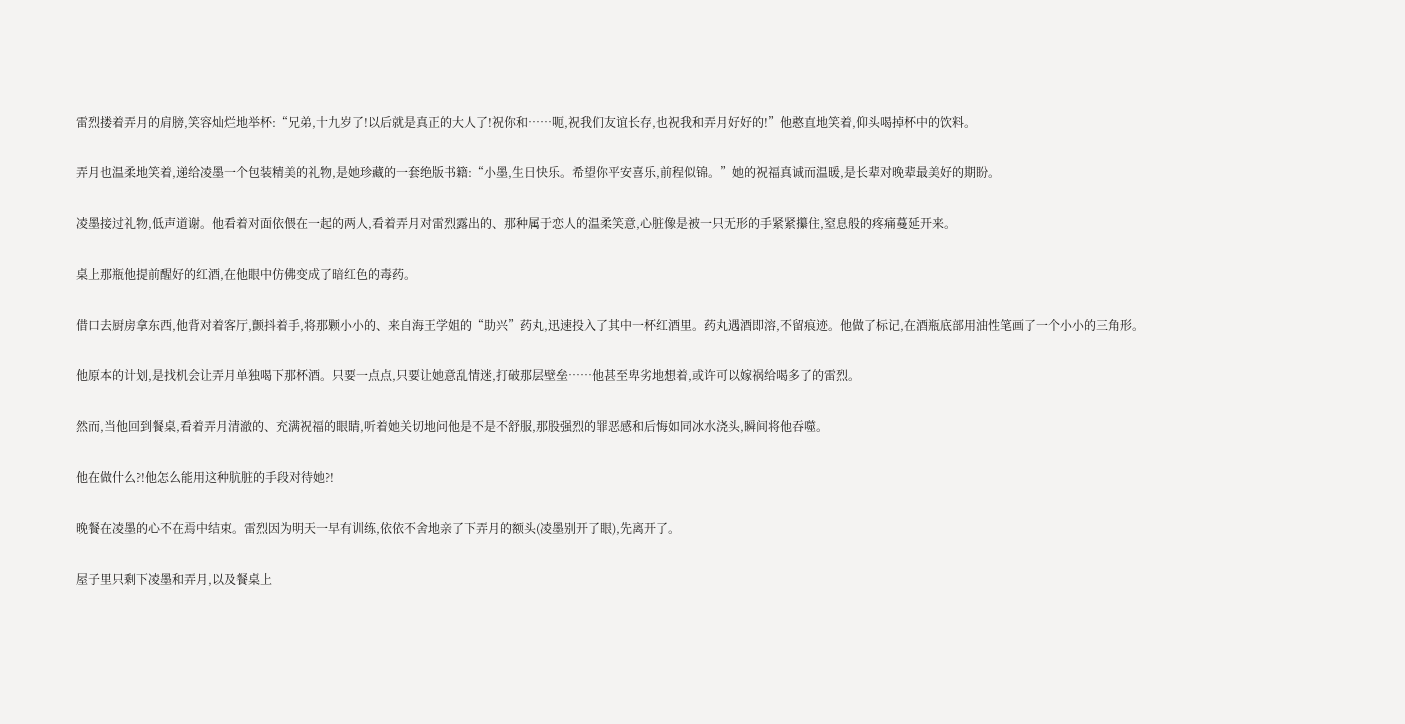雷烈搂着弄月的肩膀,笑容灿烂地举杯:“兄弟,十九岁了!以后就是真正的大人了!祝你和……呃,祝我们友谊长存,也祝我和弄月好好的!”他憨直地笑着,仰头喝掉杯中的饮料。

弄月也温柔地笑着,递给凌墨一个包装精美的礼物,是她珍藏的一套绝版书籍:“小墨,生日快乐。希望你平安喜乐,前程似锦。”她的祝福真诚而温暖,是长辈对晚辈最美好的期盼。

凌墨接过礼物,低声道谢。他看着对面依偎在一起的两人,看着弄月对雷烈露出的、那种属于恋人的温柔笑意,心脏像是被一只无形的手紧紧攥住,窒息般的疼痛蔓延开来。

桌上那瓶他提前醒好的红酒,在他眼中仿佛变成了暗红色的毒药。

借口去厨房拿东西,他背对着客厅,颤抖着手,将那颗小小的、来自海王学姐的“助兴”药丸,迅速投入了其中一杯红酒里。药丸遇酒即溶,不留痕迹。他做了标记,在酒瓶底部用油性笔画了一个小小的三角形。

他原本的计划,是找机会让弄月单独喝下那杯酒。只要一点点,只要让她意乱情迷,打破那层壁垒……他甚至卑劣地想着,或许可以嫁祸给喝多了的雷烈。

然而,当他回到餐桌,看着弄月清澈的、充满祝福的眼睛,听着她关切地问他是不是不舒服,那股强烈的罪恶感和后悔如同冰水浇头,瞬间将他吞噬。

他在做什么?!他怎么能用这种肮脏的手段对待她?!

晚餐在凌墨的心不在焉中结束。雷烈因为明天一早有训练,依依不舍地亲了下弄月的额头(凌墨别开了眼),先离开了。

屋子里只剩下凌墨和弄月,以及餐桌上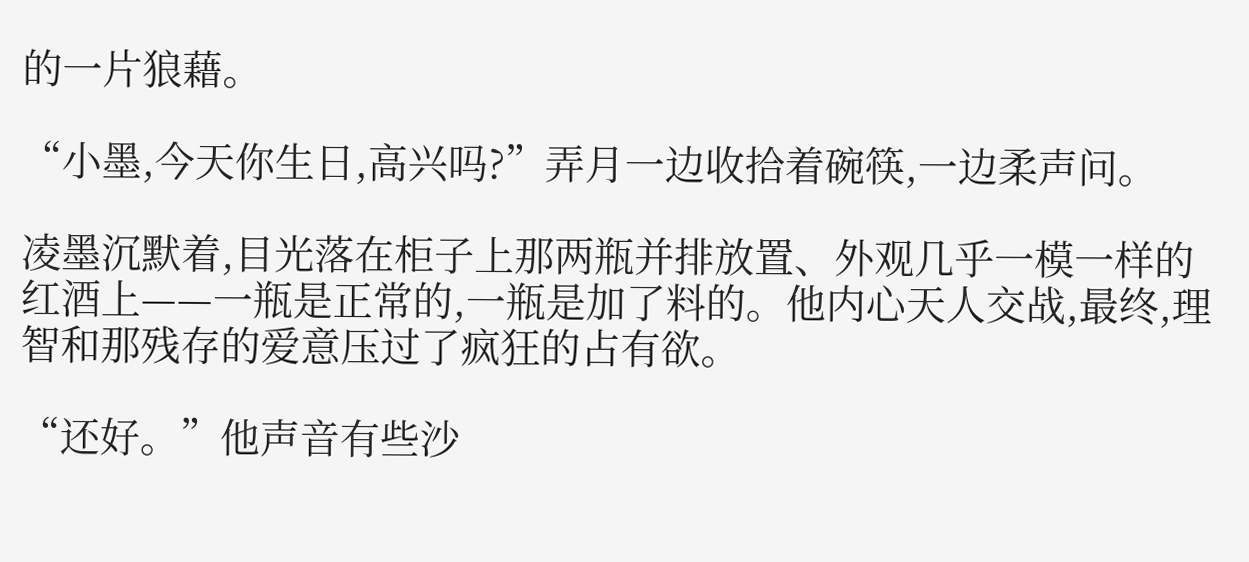的一片狼藉。

“小墨,今天你生日,高兴吗?”弄月一边收拾着碗筷,一边柔声问。

凌墨沉默着,目光落在柜子上那两瓶并排放置、外观几乎一模一样的红酒上——一瓶是正常的,一瓶是加了料的。他内心天人交战,最终,理智和那残存的爱意压过了疯狂的占有欲。

“还好。”他声音有些沙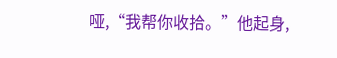哑,“我帮你收拾。”他起身,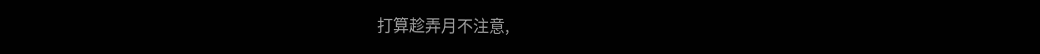打算趁弄月不注意,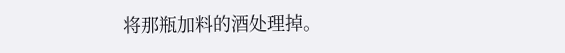将那瓶加料的酒处理掉。